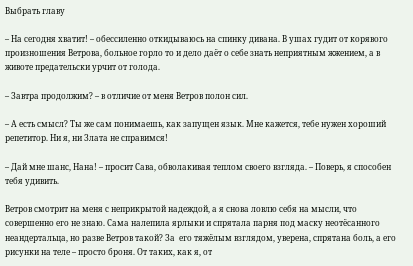Выбрать главу

– На сегодня хватит! – обессиленно откидываюсь на спинку дивана. В ушах гудит от корявого произношения Ветрова, больное горло то и дело даёт о себе знать неприятным жжением, а в животе предательски урчит от голода.

– Завтра продолжим? – в отличие от меня Ветров полон сил.

– А есть смысл? Ты же сам понимаешь, как запущен язык. Мне кажется, тебе нужен хороший репетитор. Ни я, ни Злата не справимся!

– Дай мне шанс, Нана! – просит Сава, обволакивая теплом своего взгляда. – Поверь, я способен тебя удивить.

Ветров смотрит на меня с неприкрытой надеждой, а я снова ловлю себя на мысли, что совершенно его не знаю. Сама налепила ярлыки и спрятала парня под маску неотёсанного неандертальца, но разве Ветров такой? За  его тяжёлым взглядом, уверена, спрятана боль, а его рисунки на теле – просто броня. От таких, как я, от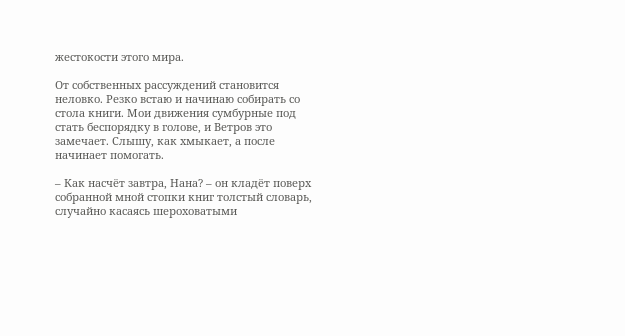жестокости этого мира.

От собственных рассуждений становится неловко. Резко встаю и начинаю собирать со стола книги. Мои движения сумбурные под стать беспорядку в голове, и Ветров это замечает. Слышу, как хмыкает, а после начинает помогать.

– Как насчёт завтра, Нана? – он кладёт поверх собранной мной стопки книг толстый словарь, случайно касаясь шероховатыми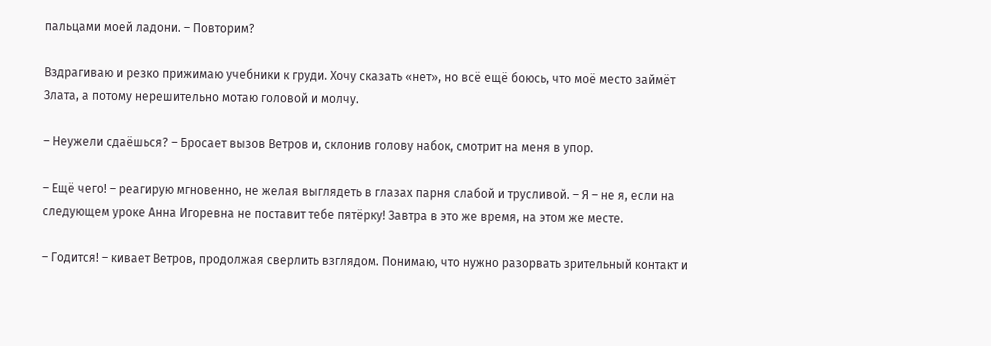пальцами моей ладони. – Повторим?

Вздрагиваю и резко прижимаю учебники к груди. Хочу сказать «нет», но всё ещё боюсь, что моё место займёт Злата, а потому нерешительно мотаю головой и молчу.

– Неужели сдаёшься? – Бросает вызов Ветров и, склонив голову набок, смотрит на меня в упор.

– Ещё чего! – реагирую мгновенно, не желая выглядеть в глазах парня слабой и трусливой. – Я – не я, если на следующем уроке Анна Игоревна не поставит тебе пятёрку! Завтра в это же время, на этом же месте.

– Годится! – кивает Ветров, продолжая сверлить взглядом. Понимаю, что нужно разорвать зрительный контакт и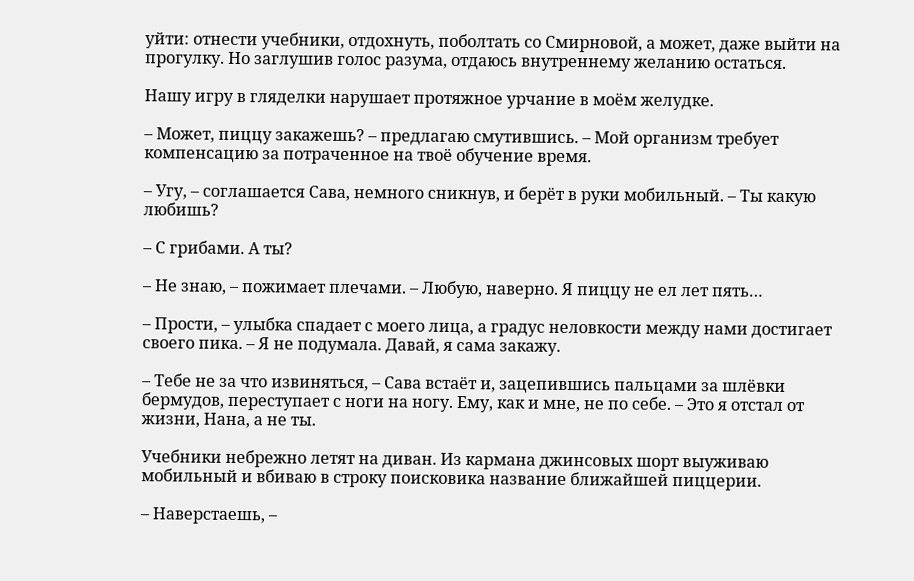уйти: отнести учебники, отдохнуть, поболтать со Смирновой, а может, даже выйти на прогулку. Но заглушив голос разума, отдаюсь внутреннему желанию остаться.

Нашу игру в гляделки нарушает протяжное урчание в моём желудке.

– Может, пиццу закажешь? – предлагаю смутившись. – Мой организм требует компенсацию за потраченное на твоё обучение время.

– Угу, – соглашается Сава, немного сникнув, и берёт в руки мобильный. – Ты какую любишь?

– С грибами. А ты?

– Не знаю, – пожимает плечами. – Любую, наверно. Я пиццу не ел лет пять…

– Прости, – улыбка спадает с моего лица, а градус неловкости между нами достигает своего пика. – Я не подумала. Давай, я сама закажу.

– Тебе не за что извиняться, – Сава встаёт и, зацепившись пальцами за шлёвки бермудов, переступает с ноги на ногу. Ему, как и мне, не по себе. – Это я отстал от жизни, Нана, а не ты.

Учебники небрежно летят на диван. Из кармана джинсовых шорт выуживаю мобильный и вбиваю в строку поисковика название ближайшей пиццерии.

– Наверстаешь, –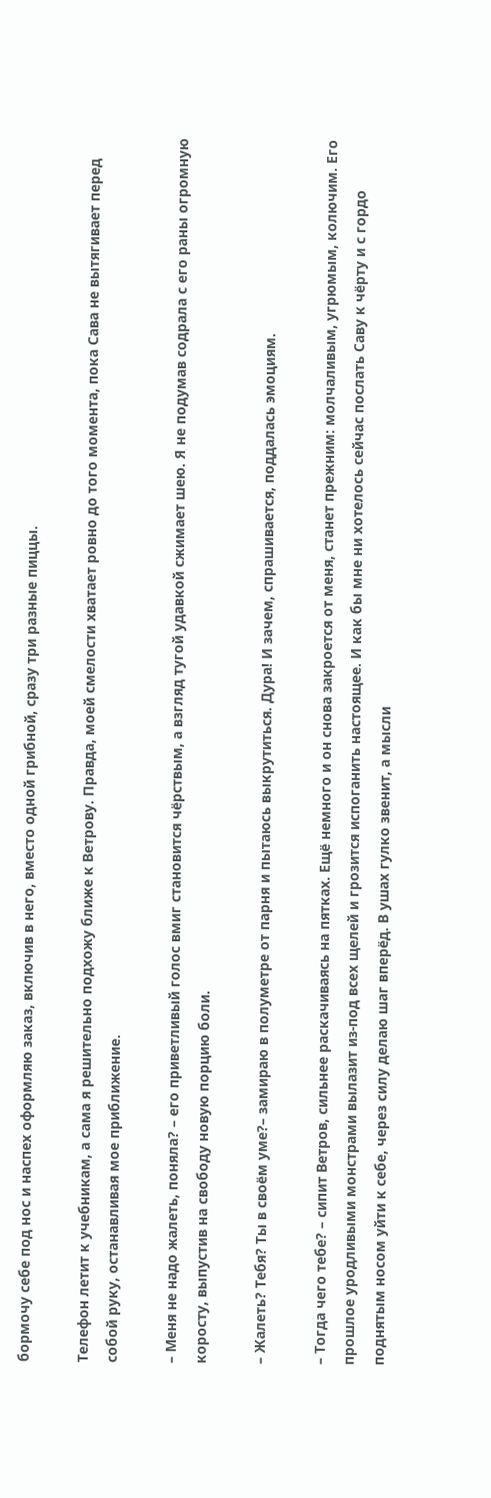бормочу себе под нос и наспех оформляю заказ, включив в него, вместо одной грибной, сразу три разные пиццы.

Телефон летит к учебникам, а сама я решительно подхожу ближе к Ветрову. Правда, моей смелости хватает ровно до того момента, пока Сава не вытягивает перед собой руку, останавливая мое приближение.

– Меня не надо жалеть, поняла? – его приветливый голос вмиг становится чёрствым, а взгляд тугой удавкой сжимает шею. Я не подумав содрала с его раны огромную коросту, выпустив на свободу новую порцию боли.

– Жалеть? Тебя? Ты в своём уме?– замираю в полуметре от парня и пытаюсь выкрутиться. Дура! И зачем, спрашивается, поддалась эмоциям.

– Тогда чего тебе? – сипит Ветров, сильнее раскачиваясь на пятках. Ещё немного и он снова закроется от меня, станет прежним: молчаливым, угрюмым, колючим. Его прошлое уродливыми монстрами вылазит из-под всех щелей и грозится испоганить настоящее. И как бы мне ни хотелось сейчас послать Саву к чёрту и с гордо поднятым носом уйти к себе, через силу делаю шаг вперёд. В ушах гулко звенит, а мысли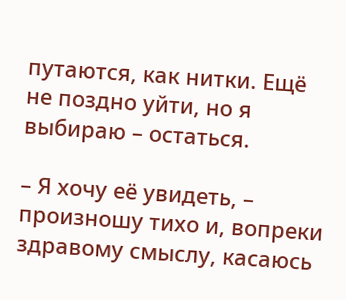путаются, как нитки. Ещё не поздно уйти, но я выбираю – остаться.

– Я хочу её увидеть, – произношу тихо и, вопреки здравому смыслу, касаюсь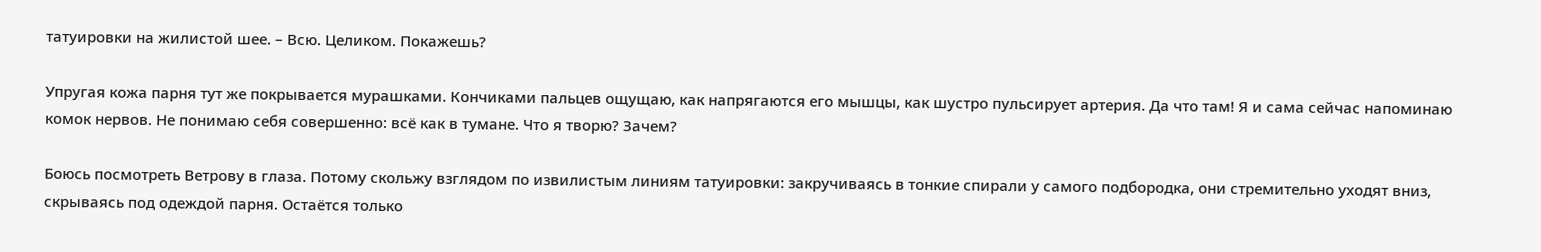татуировки на жилистой шее. – Всю. Целиком. Покажешь?

Упругая кожа парня тут же покрывается мурашками. Кончиками пальцев ощущаю, как напрягаются его мышцы, как шустро пульсирует артерия. Да что там! Я и сама сейчас напоминаю комок нервов. Не понимаю себя совершенно: всё как в тумане. Что я творю? Зачем?

Боюсь посмотреть Ветрову в глаза. Потому скольжу взглядом по извилистым линиям татуировки: закручиваясь в тонкие спирали у самого подбородка, они стремительно уходят вниз, скрываясь под одеждой парня. Остаётся только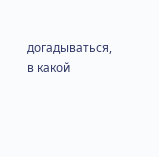догадываться, в какой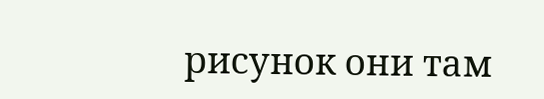рисунок они там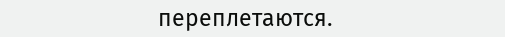переплетаются.